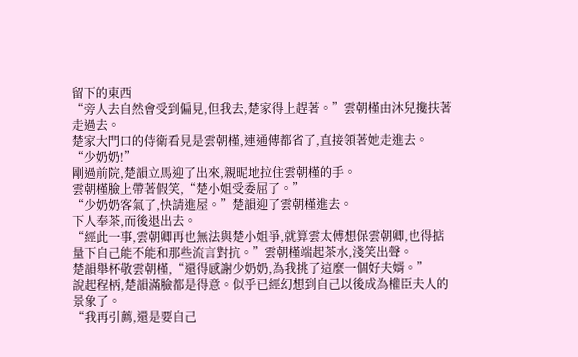留下的東西
“旁人去自然會受到偏見,但我去,楚家得上趕著。”雲朝槿由沐兒攙扶著走過去。
楚家大門口的侍衛看見是雲朝槿,連通傳都省了,直接領著她走進去。
“少奶奶!”
剛過前院,楚韻立馬迎了出來,親昵地拉住雲朝槿的手。
雲朝槿臉上帶著假笑,“楚小姐受委屈了。”
“少奶奶客氣了,快請進屋。”楚韻迎了雲朝槿進去。
下人奉茶,而後退出去。
“經此一事,雲朝卿再也無法與楚小姐爭,就算雲太傅想保雲朝卿,也得掂量下自己能不能和那些流言對抗。”雲朝槿端起茶水,淺笑出聲。
楚韻舉杯敬雲朝槿,“還得感謝少奶奶,為我挑了這麼一個好夫婿。”
說起程柄,楚韻滿臉都是得意。似乎已經幻想到自己以後成為權臣夫人的景象了。
“我再引薦,還是要自己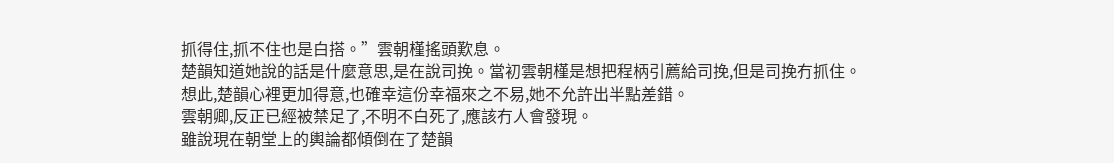抓得住,抓不住也是白搭。”雲朝槿搖頭歎息。
楚韻知道她說的話是什麼意思,是在說司挽。當初雲朝槿是想把程柄引薦給司挽,但是司挽冇抓住。
想此,楚韻心裡更加得意,也確幸這份幸福來之不易,她不允許出半點差錯。
雲朝卿,反正已經被禁足了,不明不白死了,應該冇人會發現。
雖說現在朝堂上的輿論都傾倒在了楚韻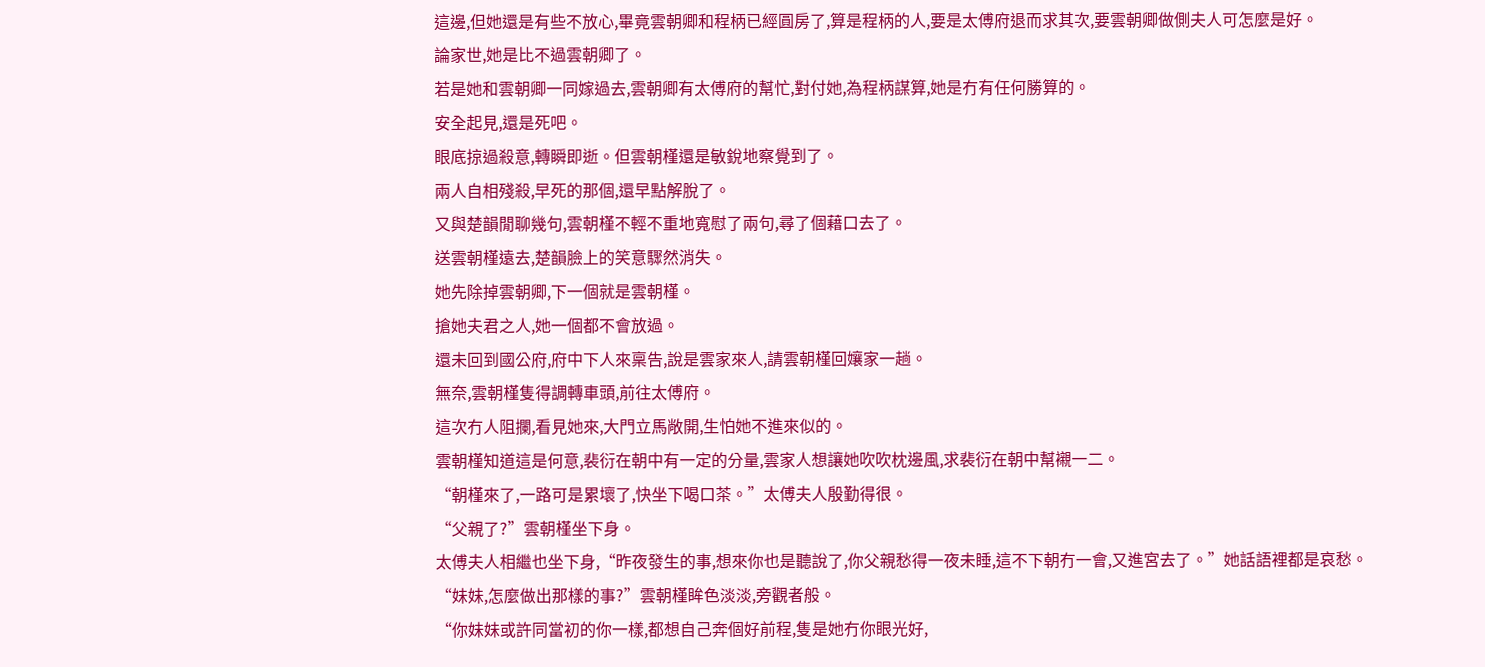這邊,但她還是有些不放心,畢竟雲朝卿和程柄已經圓房了,算是程柄的人,要是太傅府退而求其次,要雲朝卿做側夫人可怎麼是好。
論家世,她是比不過雲朝卿了。
若是她和雲朝卿一同嫁過去,雲朝卿有太傅府的幫忙,對付她,為程柄謀算,她是冇有任何勝算的。
安全起見,還是死吧。
眼底掠過殺意,轉瞬即逝。但雲朝槿還是敏銳地察覺到了。
兩人自相殘殺,早死的那個,還早點解脫了。
又與楚韻閒聊幾句,雲朝槿不輕不重地寬慰了兩句,尋了個藉口去了。
送雲朝槿遠去,楚韻臉上的笑意驟然消失。
她先除掉雲朝卿,下一個就是雲朝槿。
搶她夫君之人,她一個都不會放過。
還未回到國公府,府中下人來稟告,說是雲家來人,請雲朝槿回孃家一趟。
無奈,雲朝槿隻得調轉車頭,前往太傅府。
這次冇人阻攔,看見她來,大門立馬敞開,生怕她不進來似的。
雲朝槿知道這是何意,裴衍在朝中有一定的分量,雲家人想讓她吹吹枕邊風,求裴衍在朝中幫襯一二。
“朝槿來了,一路可是累壞了,快坐下喝口茶。”太傅夫人殷勤得很。
“父親了?”雲朝槿坐下身。
太傅夫人相繼也坐下身,“昨夜發生的事,想來你也是聽說了,你父親愁得一夜未睡,這不下朝冇一會,又進宮去了。”她話語裡都是哀愁。
“妹妹,怎麼做出那樣的事?”雲朝槿眸色淡淡,旁觀者般。
“你妹妹或許同當初的你一樣,都想自己奔個好前程,隻是她冇你眼光好,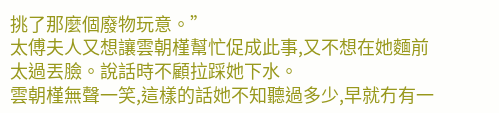挑了那麼個廢物玩意。”
太傅夫人又想讓雲朝槿幫忙促成此事,又不想在她麵前太過丟臉。說話時不顧拉踩她下水。
雲朝槿無聲一笑,這樣的話她不知聽過多少,早就冇有一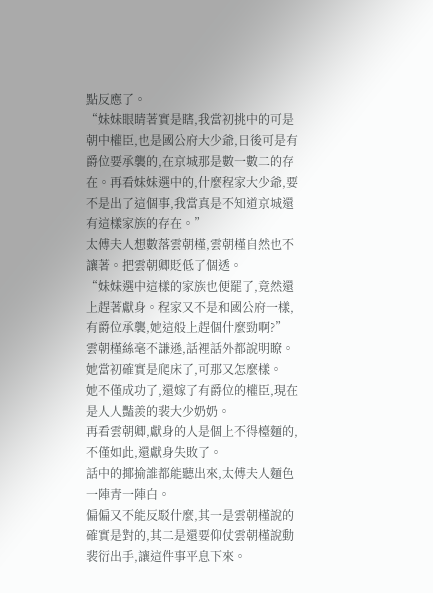點反應了。
“妹妹眼睛著實是瞎,我當初挑中的可是朝中權臣,也是國公府大少爺,日後可是有爵位要承襲的,在京城那是數一數二的存在。再看妹妹選中的,什麼程家大少爺,要不是出了這個事,我當真是不知道京城還有這樣家族的存在。”
太傅夫人想數落雲朝槿,雲朝槿自然也不讓著。把雲朝卿貶低了個透。
“妹妹選中這樣的家族也便罷了,竟然還上趕著獻身。程家又不是和國公府一樣,有爵位承襲,她這般上趕個什麼勁啊?”
雲朝槿絲毫不謙遜,話裡話外都說明瞭。她當初確實是爬床了,可那又怎麼樣。
她不僅成功了,還嫁了有爵位的權臣,現在是人人豔羨的裴大少奶奶。
再看雲朝卿,獻身的人是個上不得檯麵的,不僅如此,還獻身失敗了。
話中的揶揄誰都能聽出來,太傅夫人麵色一陣青一陣白。
偏偏又不能反駁什麼,其一是雲朝槿說的確實是對的,其二是還要仰仗雲朝槿說動裴衍出手,讓這件事平息下來。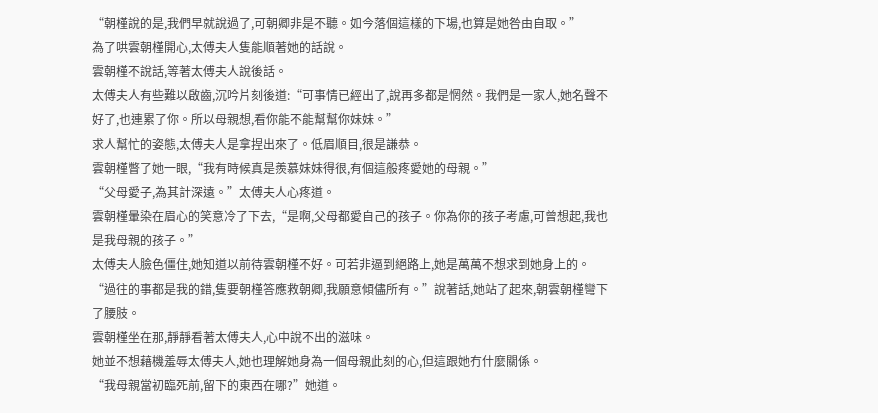“朝槿說的是,我們早就說過了,可朝卿非是不聽。如今落個這樣的下場,也算是她咎由自取。”
為了哄雲朝槿開心,太傅夫人隻能順著她的話說。
雲朝槿不說話,等著太傅夫人說後話。
太傅夫人有些難以啟齒,沉吟片刻後道:“可事情已經出了,說再多都是惘然。我們是一家人,她名聲不好了,也連累了你。所以母親想,看你能不能幫幫你妹妹。”
求人幫忙的姿態,太傅夫人是拿捏出來了。低眉順目,很是謙恭。
雲朝槿瞥了她一眼,“我有時候真是羨慕妹妹得很,有個這般疼愛她的母親。”
“父母愛子,為其計深遠。”太傅夫人心疼道。
雲朝槿暈染在眉心的笑意冷了下去,“是啊,父母都愛自己的孩子。你為你的孩子考慮,可曾想起,我也是我母親的孩子。”
太傅夫人臉色僵住,她知道以前待雲朝槿不好。可若非逼到絕路上,她是萬萬不想求到她身上的。
“過往的事都是我的錯,隻要朝槿答應救朝卿,我願意傾儘所有。”說著話,她站了起來,朝雲朝槿彎下了腰肢。
雲朝槿坐在那,靜靜看著太傅夫人,心中說不出的滋味。
她並不想藉機羞辱太傅夫人,她也理解她身為一個母親此刻的心,但這跟她冇什麼關係。
“我母親當初臨死前,留下的東西在哪?”她道。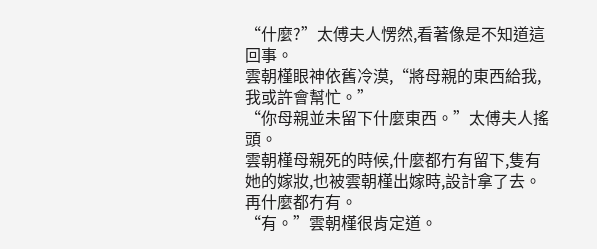“什麼?”太傅夫人愣然,看著像是不知道這回事。
雲朝槿眼神依舊冷漠,“將母親的東西給我,我或許會幫忙。”
“你母親並未留下什麼東西。”太傅夫人搖頭。
雲朝槿母親死的時候,什麼都冇有留下,隻有她的嫁妝,也被雲朝槿出嫁時,設計拿了去。
再什麼都冇有。
“有。”雲朝槿很肯定道。